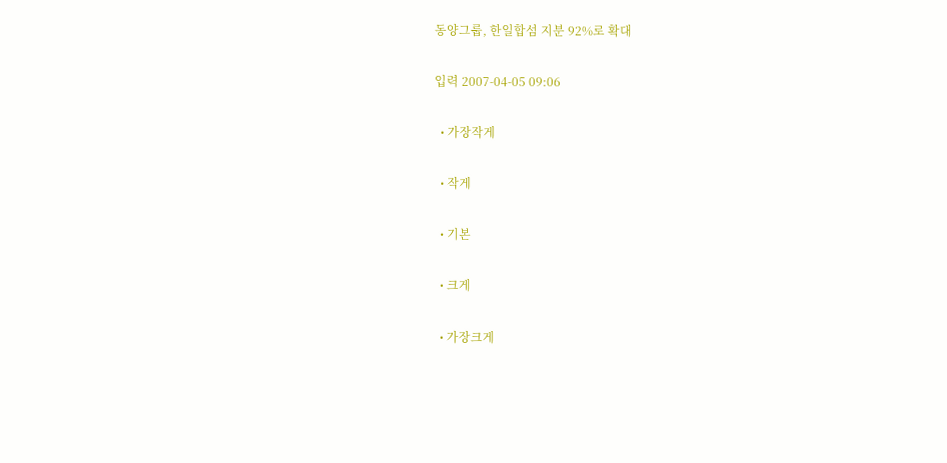동양그룹, 한일합섬 지분 92%로 확대

입력 2007-04-05 09:06

  • 가장작게

  • 작게

  • 기본

  • 크게

  • 가장크게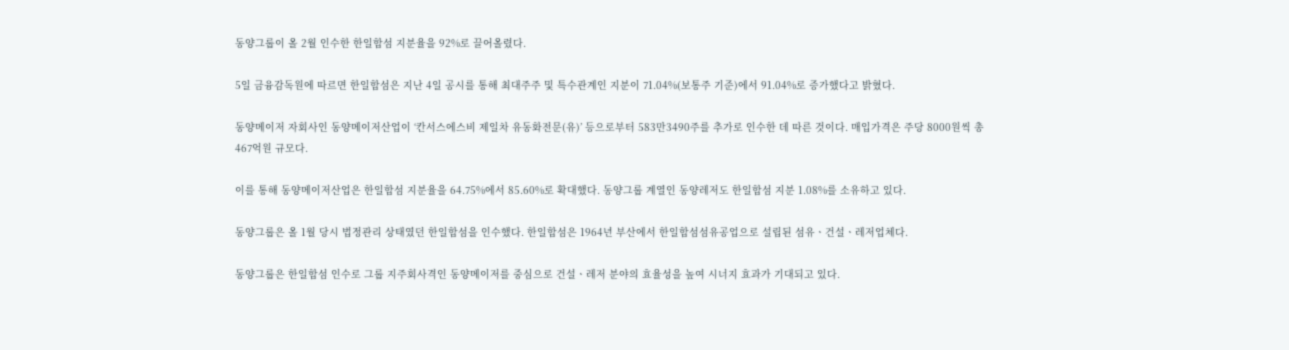동양그룹이 올 2월 인수한 한일합섬 지분율을 92%로 끌어올렸다.

5일 금융감독원에 따르면 한일합섬은 지난 4일 공시를 통해 최대주주 및 특수관계인 지분이 71.04%(보통주 기준)에서 91.04%로 증가했다고 밝혔다.

동양메이저 자회사인 동양메이저산업이 ‘칸서스에스비 제일차 유동화전문(유)’ 등으로부터 583만3490주를 추가로 인수한 데 따른 것이다. 매입가격은 주당 8000원씩 총 467억원 규모다.

이를 통해 동양메이저산업은 한일합섬 지분율을 64.75%에서 85.60%로 확대했다. 동양그룹 계열인 동양레저도 한일합섬 지분 1.08%를 소유하고 있다.

동양그룹은 올 1월 당시 법정관리 상태였던 한일합섬을 인수했다. 한일합섬은 1964년 부산에서 한일합섬섬유공업으로 설립된 섬유ㆍ건설ㆍ레저업체다.

동양그룹은 한일합섬 인수로 그룹 지주회사격인 동양메이저를 중심으로 건설ㆍ레저 분야의 효율성을 높여 시너지 효과가 기대되고 있다.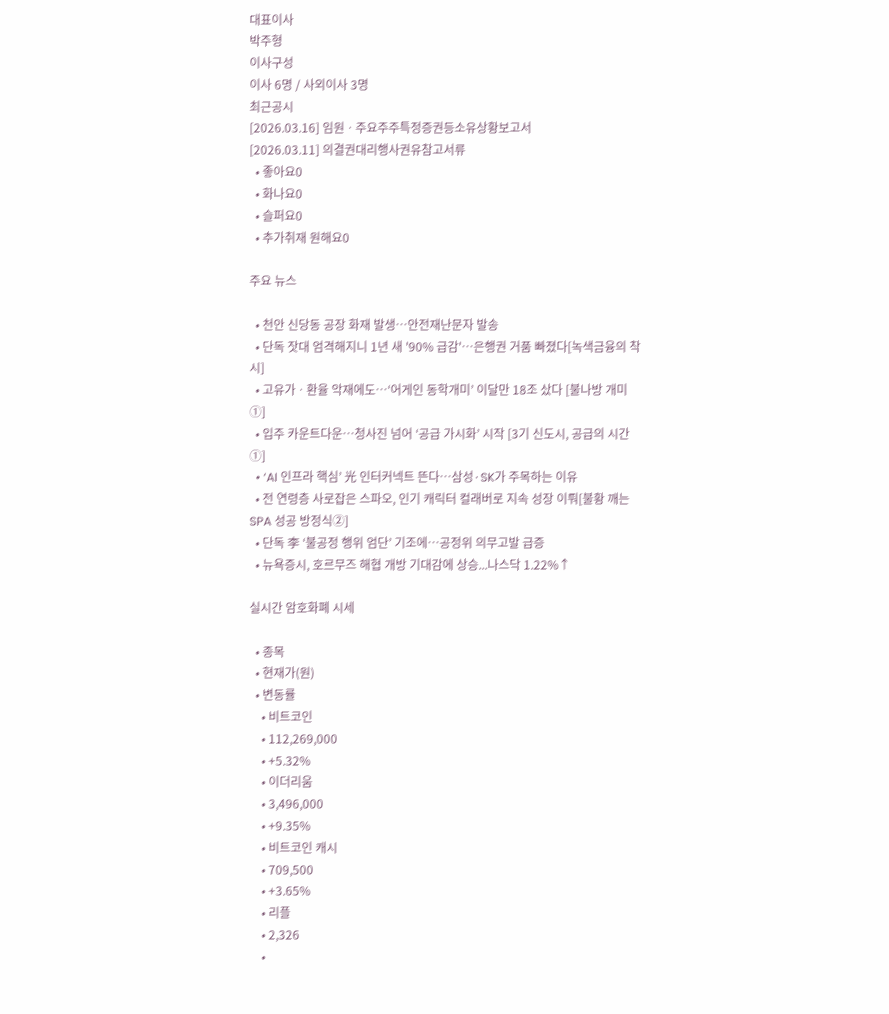대표이사
박주형
이사구성
이사 6명 / 사외이사 3명
최근공시
[2026.03.16] 임원ㆍ주요주주특정증권등소유상황보고서
[2026.03.11] 의결권대리행사권유참고서류
  • 좋아요0
  • 화나요0
  • 슬퍼요0
  • 추가취재 원해요0

주요 뉴스

  • 천안 신당동 공장 화재 발생…안전재난문자 발송
  • 단독 잣대 엄격해지니 1년 새 '90% 급감'…은행권 거품 빠졌다[녹색금융의 착시]
  • 고유가ㆍ환율 악재에도…‘어게인 동학개미’ 이달만 18조 샀다 [불나방 개미①]
  • 입주 카운트다운…청사진 넘어 ‘공급 가시화’ 시작 [3기 신도시, 공급의 시간①]
  • ‘AI 인프라 핵심’ 光 인터커넥트 뜬다…삼성·SK가 주목하는 이유
  • 전 연령층 사로잡은 스파오, 인기 캐릭터 컬래버로 지속 성장 이뤄[불황 깨는 SPA 성공 방정식②]
  • 단독 李 ‘불공정 행위 엄단’ 기조에…공정위 의무고발 급증
  • 뉴욕증시, 호르무즈 해협 개방 기대감에 상승...나스닥 1.22%↑

실시간 암호화폐 시세

  • 종목
  • 현재가(원)
  • 변동률
    • 비트코인
    • 112,269,000
    • +5.32%
    • 이더리움
    • 3,496,000
    • +9.35%
    • 비트코인 캐시
    • 709,500
    • +3.65%
    • 리플
    • 2,326
    •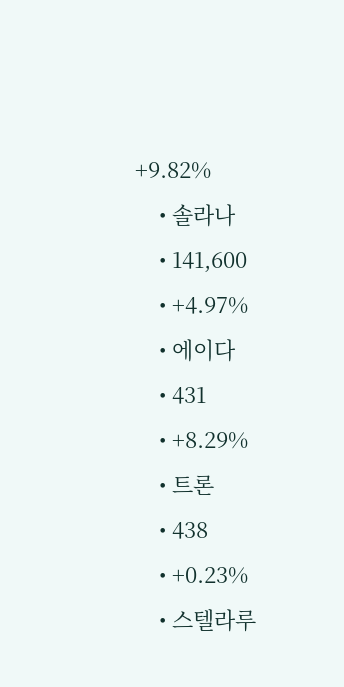+9.82%
    • 솔라나
    • 141,600
    • +4.97%
    • 에이다
    • 431
    • +8.29%
    • 트론
    • 438
    • +0.23%
    • 스텔라루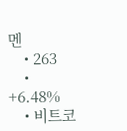멘
    • 263
    • +6.48%
    • 비트코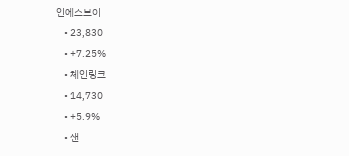인에스브이
    • 23,830
    • +7.25%
    • 체인링크
    • 14,730
    • +5.9%
    • 샌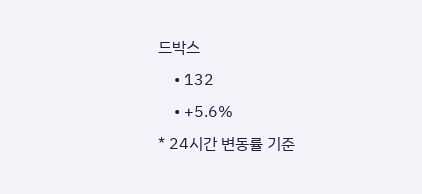드박스
    • 132
    • +5.6%
* 24시간 변동률 기준